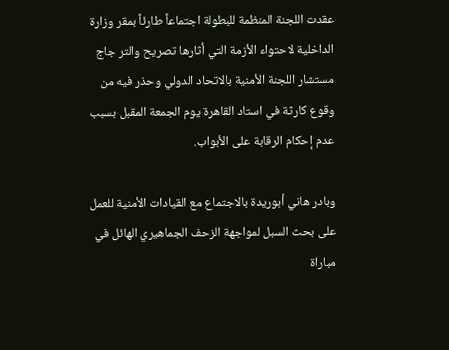عقدت اللجنة المنظمة للبطولة اجتماعاً طارئاً بمقر وزارة الداخلية لاحتواء الأزمة التي أثارها تصريح والتر جاج مستشار اللجنة الأمنية بالاتحاد الدولي وحذر فيه من وقوع كارثة في استاد القاهرة يوم الجمعة المقبل بسبب عدم إحكام الرقابة على الأبواب.

وبادر هاني أبوريدة بالاجتماع مع القيادات الأمنية للعمل على بحث السبل لمواجهة الزحف الجماهيري الهائل في مباراة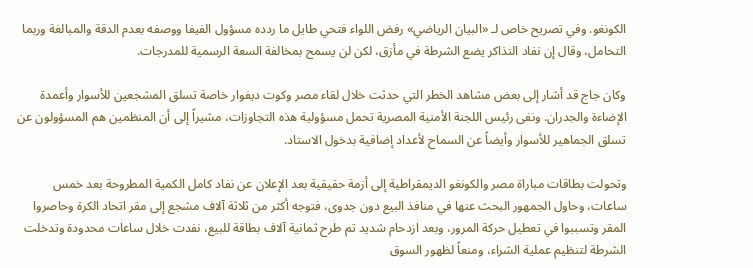الكونغو. وفي تصريح خاص لـ «البيان الرياضي» رفض اللواء فتحي طايل ما ردده مسؤول الفيفا ووصفه بعدم الدقة والمبالغة وربما التحامل، وقال إن نفاد التذاكر يضع الشرطة في مأزق، لكن لن يسمح بمخالفة السعة الرسمية للمدرجات.

وكان جاج قد أشار إلى بعض مشاهد الخطر التي حدثت خلال لقاء مصر وكوت ديفوار خاصة تسلق المشجعين للأسوار وأعمدة الإضاءة والجدران. ونفى رئيس اللجنة الأمنية المصرية تحمل مسؤولية هذه التجاوزات، مشيراً إلى أن المنظمين هم المسؤولون عن تسلق الجماهير للأسوار وأيضاً عن السماح لأعداد إضافية بدخول الاستاد.

وتحولت بطاقات مباراة مصر والكونغو الديمقراطية إلى أزمة حقيقية بعد الإعلان عن نفاد كامل الكمية المطروحة بعد خمس ساعات، وحاول الجمهور البحث عنها في منافذ البيع دون جدوى، فتوجه أكثر من ثلاثة آلاف مشجع إلى مقر اتحاد الكرة وحاصروا المقر وتسببوا في تعطيل حركة المرور، وبعد ازدحام شديد تم طرح ثمانية آلاف بطاقة للبيع، نفدت خلال ساعات محدودة وتدخلت الشرطة لتنظيم عملية الشراء، ومنعاً لظهور السوق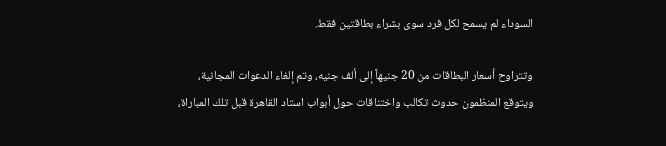السوداء لم يسمح لكل فرد سوى بشراء بطاقتين فقط.

وتتراوح أسعار البطاقات من 20 جنيهاً إلى ألف جنيه، وتم إلغاء الدعوات المجانية، ويتوقع المنظمون حدوث تكالب واختناقات حول أبواب استاد القاهرة قبل تلك المباراة،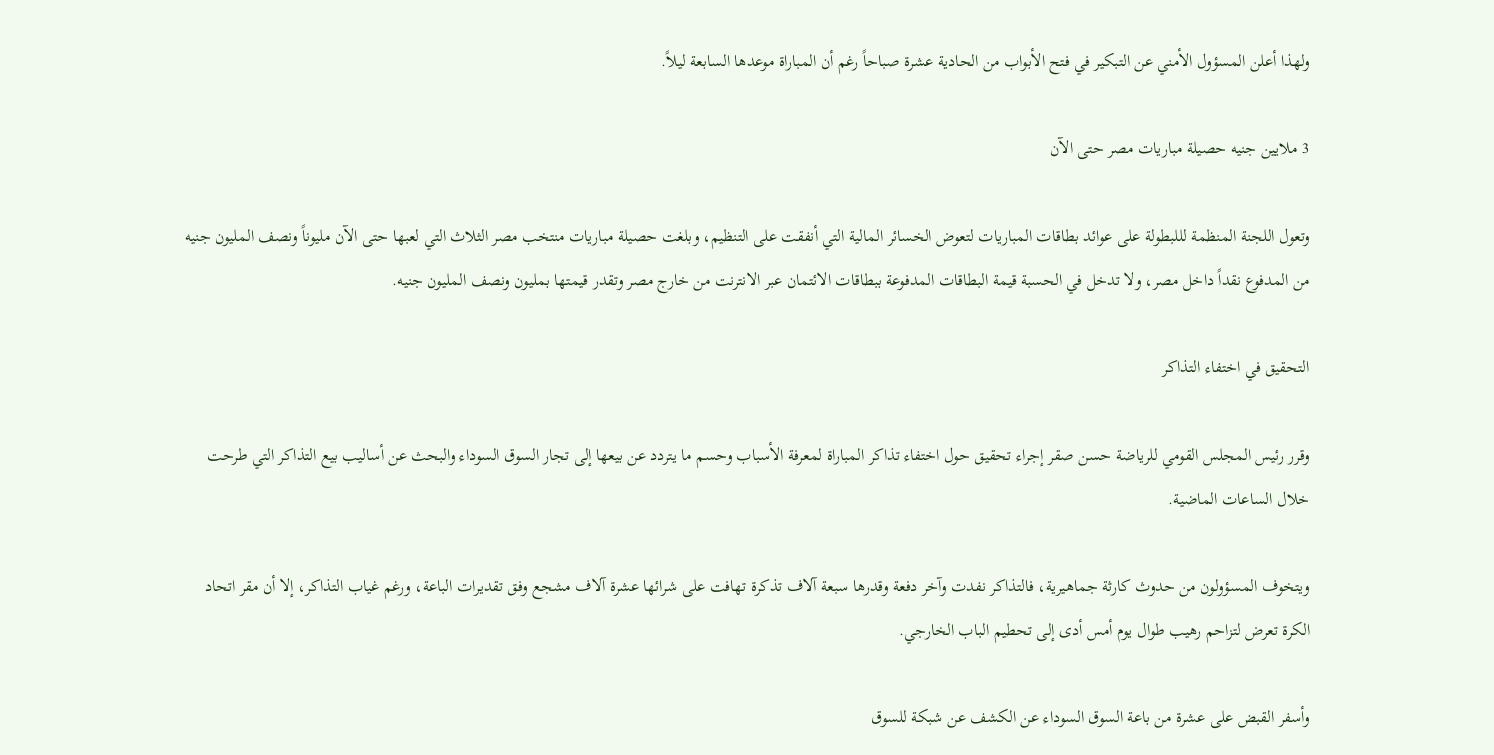ولهذا أعلن المسؤول الأمني عن التبكير في فتح الأبواب من الحادية عشرة صباحاً رغم أن المباراة موعدها السابعة ليلاً.

3 ملايين جنيه حصيلة مباريات مصر حتى الآن

وتعول اللجنة المنظمة لللبطولة على عوائد بطاقات المباريات لتعوض الخسائر المالية التي أنفقت على التنظيم، وبلغت حصيلة مباريات منتخب مصر الثلاث التي لعبها حتى الآن مليوناً ونصف المليون جنيه من المدفوع نقداً داخل مصر، ولا تدخل في الحسبة قيمة البطاقات المدفوعة ببطاقات الائتمان عبر الانترنت من خارج مصر وتقدر قيمتها بمليون ونصف المليون جنيه.

التحقيق في اختفاء التذاكر

وقرر رئيس المجلس القومي للرياضة حسن صقر إجراء تحقيق حول اختفاء تذاكر المباراة لمعرفة الأسباب وحسم ما يتردد عن بيعها إلى تجار السوق السوداء والبحث عن أساليب بيع التذاكر التي طرحت خلال الساعات الماضية.

ويتخوف المسؤولون من حدوث كارثة جماهيرية، فالتذاكر نفدت وآخر دفعة وقدرها سبعة آلاف تذكرة تهافت على شرائها عشرة آلاف مشجع وفق تقديرات الباعة، ورغم غياب التذاكر، إلا أن مقر اتحاد الكرة تعرض لتزاحم رهيب طوال يوم أمس أدى إلى تحطيم الباب الخارجي.

وأسفر القبض على عشرة من باعة السوق السوداء عن الكشف عن شبكة للسوق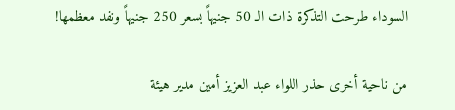السوداء طرحت التذكرة ذات الـ 50 جنيهاً بسعر 250 جنيهاً ونفد معظمها!

من ناحية أخرى حذر اللواء عبد العزيز أمين مدير هيئة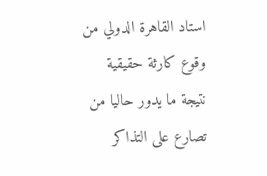استاد القاهرة الدولي من وقوع كارثة حقيقية نتيجة ما يدور حاليا من تصارع على التذاكر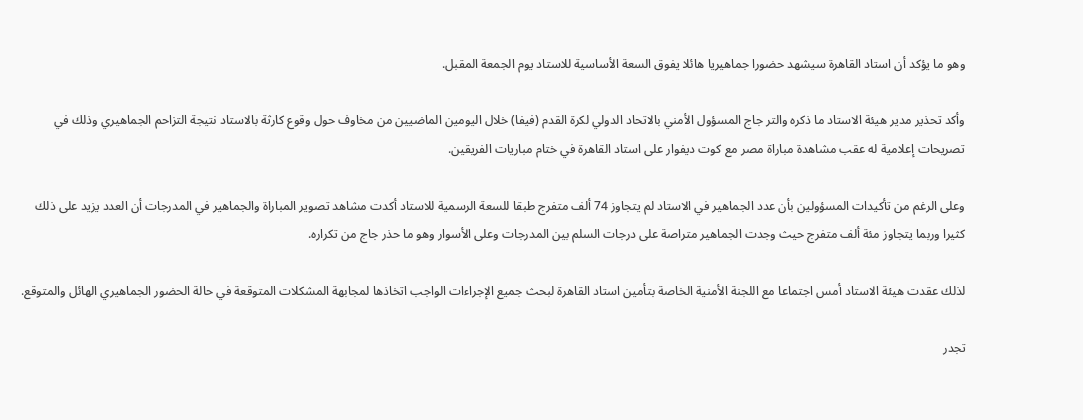وهو ما يؤكد أن استاد القاهرة سيشهد حضورا جماهيريا هائلا يفوق السعة الأساسية للاستاد يوم الجمعة المقبل.

وأكد تحذير مدير هيئة الاستاد ما ذكره والتر جاج المسؤول الأمني بالاتحاد الدولي لكرة القدم (فيفا) خلال اليومين الماضيين من مخاوف حول وقوع كارثة بالاستاد نتيجة التزاحم الجماهيري وذلك في تصريحات إعلامية له عقب مشاهدة مباراة مصر مع كوت ديفوار على استاد القاهرة في ختام مباريات الفريقين.

وعلى الرغم من تأكيدات المسؤولين بأن عدد الجماهير في الاستاد لم يتجاوز 74 ألف متفرج طبقا للسعة الرسمية للاستاد أكدت مشاهد تصوير المباراة والجماهير في المدرجات أن العدد يزيد على ذلك كثيرا وربما يتجاوز مئة ألف متفرج حيث وجدت الجماهير متراصة على درجات السلم بين المدرجات وعلى الأسوار وهو ما حذر جاج من تكراره.

لذلك عقدت هيئة الاستاد أمس اجتماعا مع اللجنة الأمنية الخاصة بتأمين استاد القاهرة لبحث جميع الإجراءات الواجب اتخاذها لمجابهة المشكلات المتوقعة في حالة الحضور الجماهيري الهائل والمتوقع.

تجدر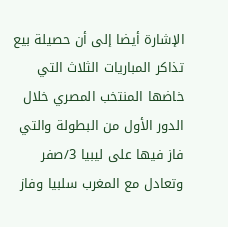الإشارة أيضا إلى أن حصيلة بيع تذاكر المباريات الثلاث التي خاضها المنتخب المصري خلال الدور الأول من البطولة والتي فاز فيها على ليبيا 3/صفر وتعادل مع المغرب سلبيا وفاز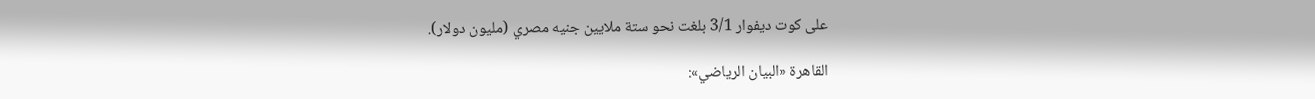على كوت ديفوار 3/1 بلغت نحو ستة ملايين جنيه مصري (مليون دولار).

القاهرة «البيان الرياضي»: